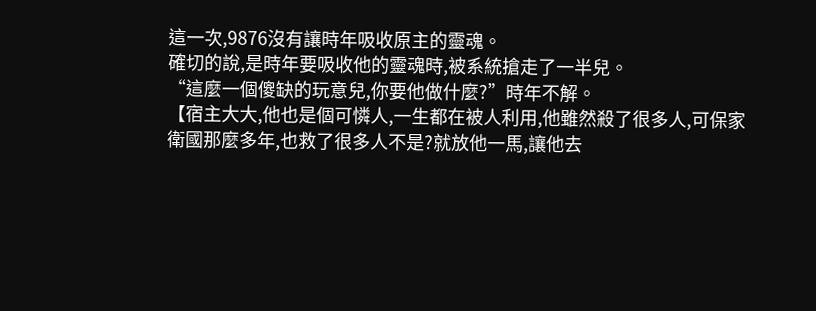這一次,9876沒有讓時年吸收原主的靈魂。
確切的說,是時年要吸收他的靈魂時,被系統搶走了一半兒。
“這麼一個傻缺的玩意兒,你要他做什麼?”時年不解。
【宿主大大,他也是個可憐人,一生都在被人利用,他雖然殺了很多人,可保家衛國那麼多年,也救了很多人不是?就放他一馬,讓他去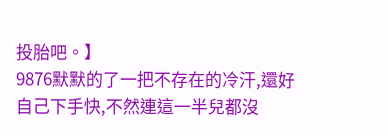投胎吧。】
9876默默的了一把不存在的冷汗,還好自己下手快,不然連這一半兒都沒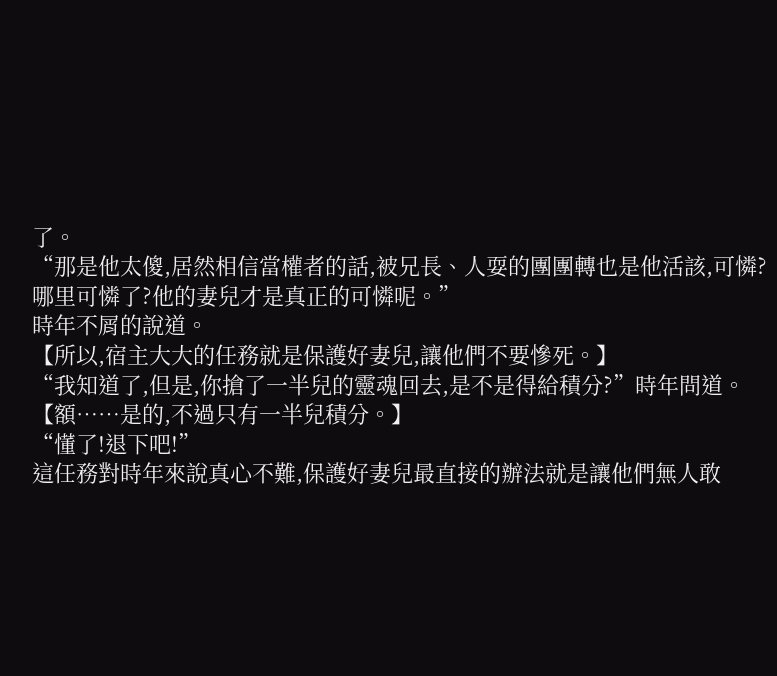了。
“那是他太傻,居然相信當權者的話,被兄長、人耍的團團轉也是他活該,可憐?哪里可憐了?他的妻兒才是真正的可憐呢。”
時年不屑的說道。
【所以,宿主大大的任務就是保護好妻兒,讓他們不要慘死。】
“我知道了,但是,你搶了一半兒的靈魂回去,是不是得給積分?”時年問道。
【額……是的,不過只有一半兒積分。】
“懂了!退下吧!”
這任務對時年來說真心不難,保護好妻兒最直接的辦法就是讓他們無人敢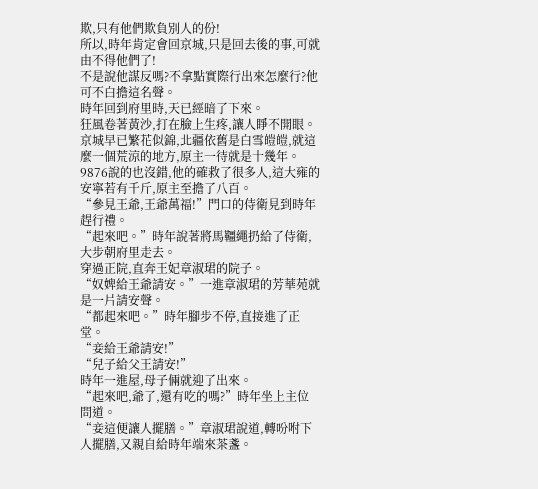欺,只有他們欺負別人的份!
所以,時年肯定會回京城,只是回去後的事,可就由不得他們了!
不是說他謀反嗎?不拿點實際行出來怎麼行?他可不白擔這名聲。
時年回到府里時,天已經暗了下來。
狂風卷著黃沙,打在臉上生疼,讓人睜不開眼。
京城早已繁花似錦,北疆依舊是白雪皚皚,就這麼一個荒涼的地方,原主一待就是十幾年。
9876說的也沒錯,他的確救了很多人,這大雍的安寧若有千斤,原主至擔了八百。
“參見王爺,王爺萬福!”門口的侍衛見到時年趕行禮。
“起來吧。”時年說著將馬韁繩扔給了侍衛,大步朝府里走去。
穿過正院,直奔王妃章淑珺的院子。
“奴婢給王爺請安。”一進章淑珺的芳華苑就是一片請安聲。
“都起來吧。”時年腳步不停,直接進了正堂。
“妾給王爺請安!”
“兒子給父王請安!”
時年一進屋,母子倆就迎了出來。
“起來吧,爺了,還有吃的嗎?”時年坐上主位問道。
“妾這便讓人擺膳。”章淑珺說道,轉吩咐下人擺膳,又親自給時年端來茶盞。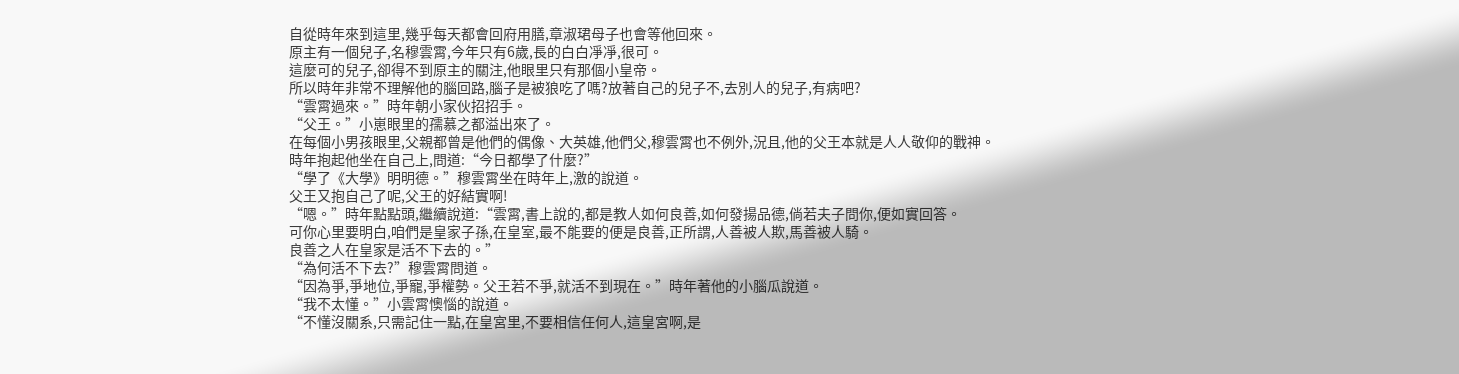自從時年來到這里,幾乎每天都會回府用膳,章淑珺母子也會等他回來。
原主有一個兒子,名穆雲霄,今年只有6歲,長的白白凈凈,很可。
這麼可的兒子,卻得不到原主的關注,他眼里只有那個小皇帝。
所以時年非常不理解他的腦回路,腦子是被狼吃了嗎?放著自己的兒子不,去別人的兒子,有病吧?
“雲霄過來。”時年朝小家伙招招手。
“父王。”小崽眼里的孺慕之都溢出來了。
在每個小男孩眼里,父親都曾是他們的偶像、大英雄,他們父,穆雲霄也不例外,況且,他的父王本就是人人敬仰的戰神。
時年抱起他坐在自己上,問道:“今日都學了什麼?”
“學了《大學》明明德。”穆雲霄坐在時年上,激的說道。
父王又抱自己了呢,父王的好結實啊!
“嗯。”時年點點頭,繼續說道:“雲霄,書上說的,都是教人如何良善,如何發揚品德,倘若夫子問你,便如實回答。
可你心里要明白,咱們是皇家子孫,在皇室,最不能要的便是良善,正所謂,人善被人欺,馬善被人騎。
良善之人在皇家是活不下去的。”
“為何活不下去?”穆雲霄問道。
“因為爭,爭地位,爭寵,爭權勢。父王若不爭,就活不到現在。”時年著他的小腦瓜說道。
“我不太懂。”小雲霄懊惱的說道。
“不懂沒關系,只需記住一點,在皇宮里,不要相信任何人,這皇宮啊,是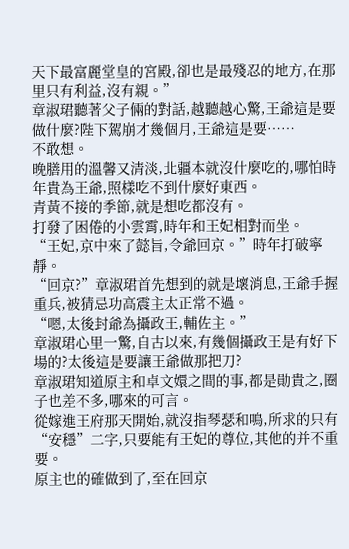天下最富麗堂皇的宮殿,卻也是最殘忍的地方,在那里只有利益,沒有親。”
章淑珺聽著父子倆的對話,越聽越心驚,王爺這是要做什麼?陛下駕崩才幾個月,王爺這是要……
不敢想。
晚膳用的溫馨又清淡,北疆本就沒什麼吃的,哪怕時年貴為王爺,照樣吃不到什麼好東西。
青黃不接的季節,就是想吃都沒有。
打發了困倦的小雲霄,時年和王妃相對而坐。
“王妃,京中來了懿旨,令爺回京。”時年打破寧靜。
“回京?”章淑珺首先想到的就是壞消息,王爺手握重兵,被猜忌功高震主太正常不過。
“嗯,太後封爺為攝政王,輔佐主。”
章淑珺心里一驚,自古以來,有幾個攝政王是有好下場的?太後這是要讓王爺做那把刀?
章淑珺知道原主和卓文嬛之間的事,都是勛貴之,圈子也差不多,哪來的可言。
從嫁進王府那天開始,就沒指琴瑟和鳴,所求的只有“安穩”二字,只要能有王妃的尊位,其他的并不重要。
原主也的確做到了,至在回京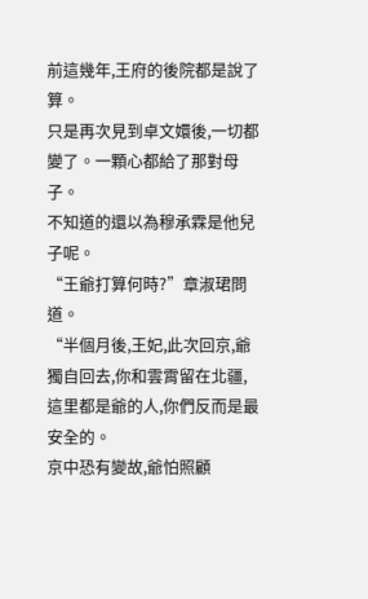前這幾年,王府的後院都是說了算。
只是再次見到卓文嬛後,一切都變了。一顆心都給了那對母子。
不知道的還以為穆承霖是他兒子呢。
“王爺打算何時?”章淑珺問道。
“半個月後,王妃,此次回京,爺獨自回去,你和雲霄留在北疆,這里都是爺的人,你們反而是最安全的。
京中恐有變故,爺怕照顧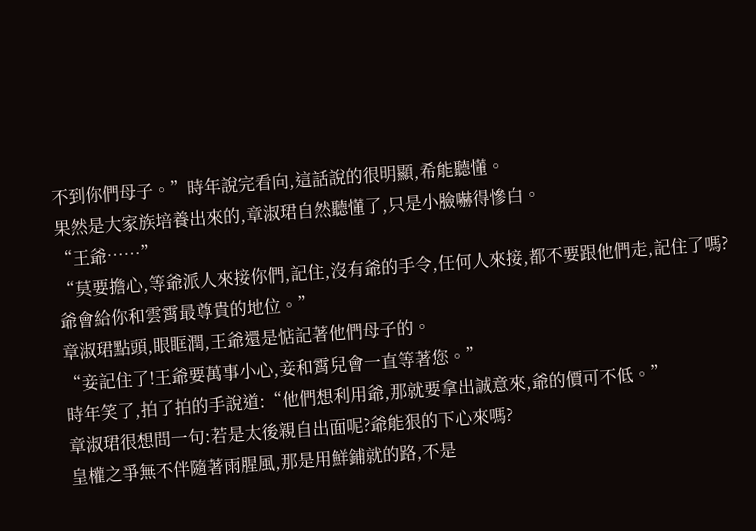不到你們母子。”時年說完看向,這話說的很明顯,希能聽懂。
果然是大家族培養出來的,章淑珺自然聽懂了,只是小臉嚇得慘白。
“王爺……”
“莫要擔心,等爺派人來接你們,記住,沒有爺的手令,任何人來接,都不要跟他們走,記住了嗎?
爺會給你和雲霄最尊貴的地位。”
章淑珺點頭,眼眶潤,王爺還是惦記著他們母子的。
“妾記住了!王爺要萬事小心,妾和霄兒會一直等著您。”
時年笑了,拍了拍的手說道:“他們想利用爺,那就要拿出誠意來,爺的價可不低。”
章淑珺很想問一句:若是太後親自出面呢?爺能狠的下心來嗎?
皇權之爭無不伴隨著雨腥風,那是用鮮鋪就的路,不是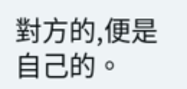對方的,便是自己的。